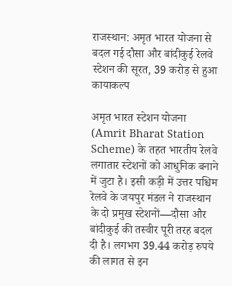राजस्थान: अमृत भारत योजना से बदल गई दौसा और बांदीकुई रेलवे स्टेशन की सूरत, 39 करोड़ से हुआ कायाकल्प

अमृत भारत स्टेशन योजना (Amrit Bharat Station Scheme) के तहत भारतीय रेलवे लगातार स्टेशनों को आधुनिक बनाने में जुटा है। इसी कड़ी में उत्तर पश्चिम रेलवे के जयपुर मंडल ने राजस्थान के दो प्रमुख स्टेशनों—दौसा और बांदीकुई की तस्वीर पूरी तरह बदल दी है। लगभग 39.44 करोड़ रुपये की लागत से इन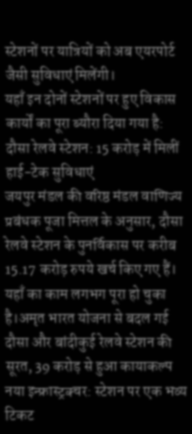स्टेशनों पर यात्रियों को अब एयरपोर्ट जैसी सुविधाएं मिलेंगी।
यहाँ इन दोनों स्टेशनों पर हुए विकास कार्यों का पूरा ब्यौरा दिया गया है:
दौसा रेलवे स्टेशन: 15 करोड़ में मिलीं हाई-टेक सुविधाएं
जयपुर मंडल की वरिष्ठ मंडल वाणिज्य प्रबंधक पूजा मित्तल के अनुसार, दौसा रेलवे स्टेशन के पुनर्विकास पर करीब 15.17 करोड़ रुपये खर्च किए गए हैं। यहाँ का काम लगभग पूरा हो चुका है।अमृत भारत योजना से बदल गई दौसा और बांदीकुई रेलवे स्टेशन की सूरत, 39 करोड़ से हुआ कायाकल्प
नया इन्फ्रास्ट्रक्चर: स्टेशन पर एक भव्य टिकट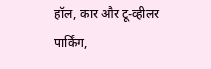हॉल, कार और टू-व्हीलर पार्किंग,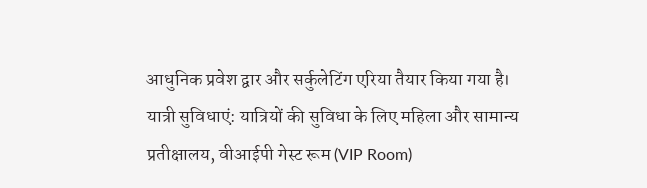आधुनिक प्रवेश द्वार और सर्कुलेटिंग एरिया तैयार किया गया है।
यात्री सुविधाएं: यात्रियों की सुविधा के लिए महिला और सामान्य प्रतीक्षालय, वीआईपी गेस्ट रूम (VIP Room)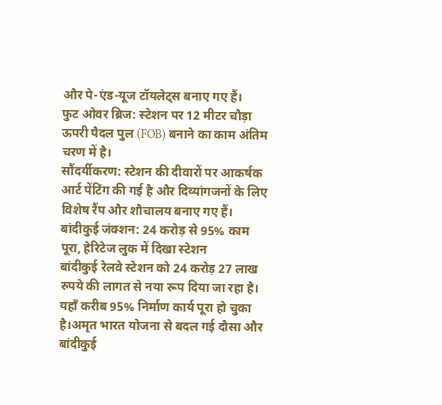और पे-एंड-यूज टॉयलेट्स बनाए गए हैं।
फुट ओवर ब्रिज: स्टेशन पर 12 मीटर चौड़ा ऊपरी पैदल पुल (FOB) बनाने का काम अंतिम चरण में है।
सौंदर्यीकरण: स्टेशन की दीवारों पर आकर्षक आर्ट पेंटिंग की गई है और दिव्यांगजनों के लिए विशेष रैंप और शौचालय बनाए गए हैं।
बांदीकुई जंक्शन: 24 करोड़ से 95% काम पूरा, हेरिटेज लुक में दिखा स्टेशन
बांदीकुई रेलवे स्टेशन को 24 करोड़ 27 लाख रुपये की लागत से नया रूप दिया जा रहा है। यहाँ करीब 95% निर्माण कार्य पूरा हो चुका है।अमृत भारत योजना से बदल गई दौसा और बांदीकुई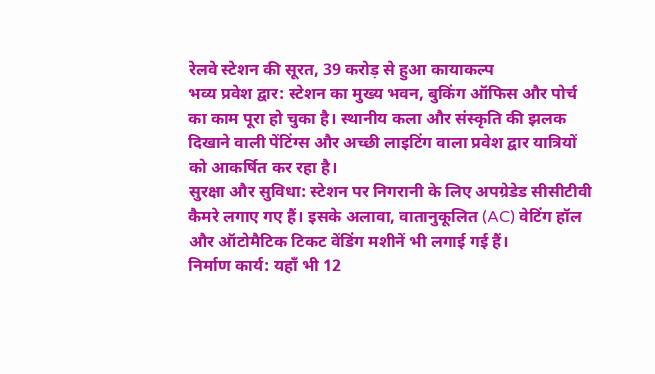रेलवे स्टेशन की सूरत, 39 करोड़ से हुआ कायाकल्प
भव्य प्रवेश द्वार: स्टेशन का मुख्य भवन, बुकिंग ऑफिस और पोर्च का काम पूरा हो चुका है। स्थानीय कला और संस्कृति की झलक दिखाने वाली पेंटिंग्स और अच्छी लाइटिंग वाला प्रवेश द्वार यात्रियों को आकर्षित कर रहा है।
सुरक्षा और सुविधा: स्टेशन पर निगरानी के लिए अपग्रेडेड सीसीटीवी कैमरे लगाए गए हैं। इसके अलावा, वातानुकूलित (AC) वेटिंग हॉल और ऑटोमैटिक टिकट वेंडिंग मशीनें भी लगाई गई हैं।
निर्माण कार्य: यहाँ भी 12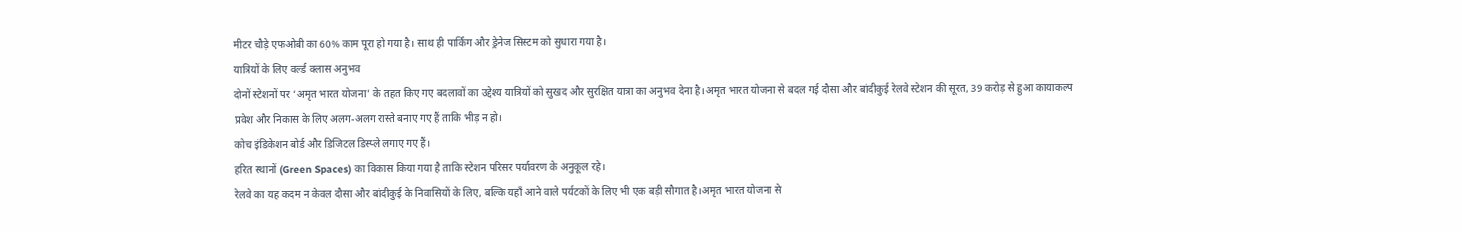मीटर चौड़े एफओबी का 60% काम पूरा हो गया है। साथ ही पार्किंग और ड्रेनेज सिस्टम को सुधारा गया है।
यात्रियों के लिए वर्ल्ड क्लास अनुभव
दोनों स्टेशनों पर ‘अमृत भारत योजना’ के तहत किए गए बदलावों का उद्देश्य यात्रियों को सुखद और सुरक्षित यात्रा का अनुभव देना है।अमृत भारत योजना से बदल गई दौसा और बांदीकुई रेलवे स्टेशन की सूरत, 39 करोड़ से हुआ कायाकल्प
प्रवेश और निकास के लिए अलग-अलग रास्ते बनाए गए हैं ताकि भीड़ न हो।
कोच इंडिकेशन बोर्ड और डिजिटल डिस्प्ले लगाए गए हैं।
हरित स्थानों (Green Spaces) का विकास किया गया है ताकि स्टेशन परिसर पर्यावरण के अनुकूल रहे।
रेलवे का यह कदम न केवल दौसा और बांदीकुई के निवासियों के लिए, बल्कि यहाँ आने वाले पर्यटकों के लिए भी एक बड़ी सौगात है।अमृत भारत योजना से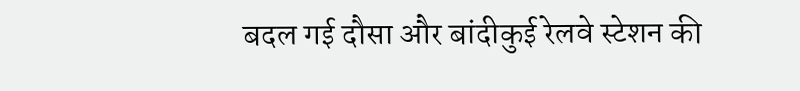बदल गई दौसा और बांदीकुई रेलवे स्टेशन की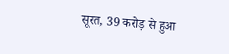सूरत, 39 करोड़ से हुआ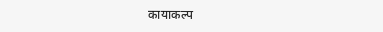कायाकल्प